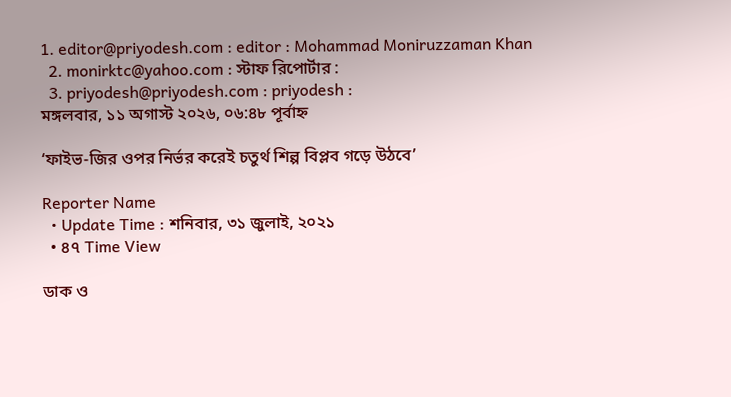1. editor@priyodesh.com : editor : Mohammad Moniruzzaman Khan
  2. monirktc@yahoo.com : স্টাফ রিপোর্টার :
  3. priyodesh@priyodesh.com : priyodesh :
মঙ্গলবার, ১১ অগাস্ট ২০২৬, ০৬:৪৮ পূর্বাহ্ন

‘ফাইভ-জির ওপর নির্ভর করেই চতুর্থ শিল্প বিপ্লব গড়ে উঠবে’

Reporter Name
  • Update Time : শনিবার, ৩১ জুলাই, ২০২১
  • ৪৭ Time View

ডাক ও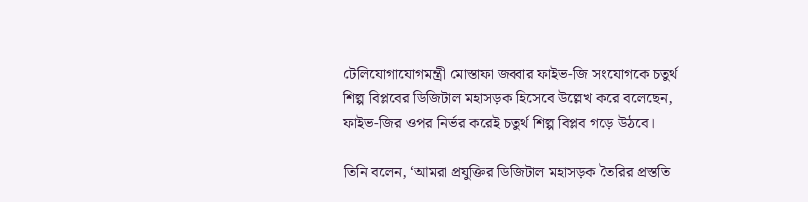টেলিযোগাযোগমন্ত্রী মোস্তাফা জব্বার ফাইভ-জি সংযোগকে চতুর্থ শিল্প বিপ্লবের ডিজিটাল মহাসড়ক হিসেবে উল্লেখ করে বলেছেন, ফাইভ-জির ওপর নির্ভর করেই চতুর্থ শিল্প বিপ্লব গড়ে উঠবে।

তিনি বলেন, ‘আমরা প্রযুক্তির ডিজিটাল মহাসড়ক তৈরির প্রস্ততি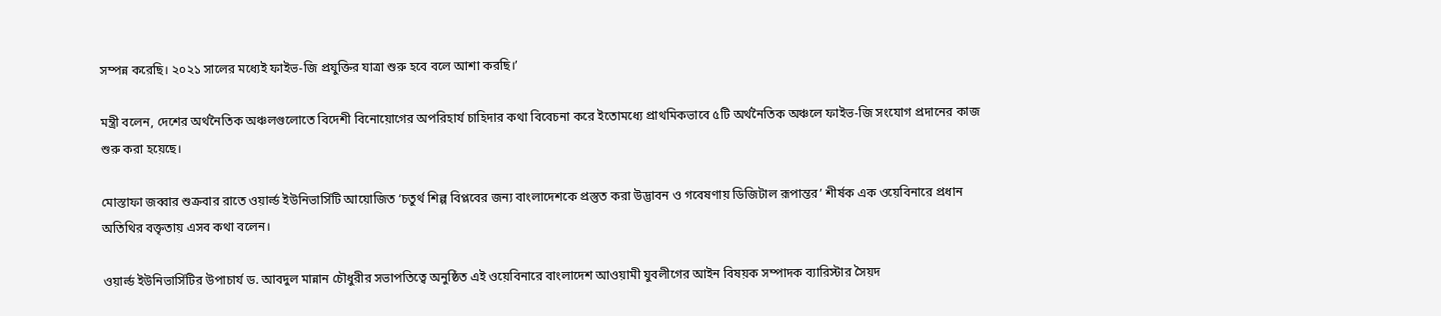সম্পন্ন করেছি। ২০২১ সালের মধ্যেই ফাইভ-জি প্রযুক্তির যাত্রা শুরু হবে বলে আশা করছি।’

মন্ত্রী বলেন, দেশের অর্থনৈতিক অঞ্চলগুলোতে বিদেশী বিনোয়োগের অপরিহার্য চাহিদার কথা বিবেচনা করে ইতোমধ্যে প্রাথমিকভাবে ৫টি অর্থনৈতিক অঞ্চলে ফাইভ-জি সংযোগ প্রদানের কাজ শুরু করা হয়েছে।

মোস্তাফা জব্বার শুক্রবার রাতে ওয়ার্ল্ড ইউনিভার্সিটি আয়োজিত ‘চতুর্থ শিল্প বিপ্লবের জন্য বাংলাদেশকে প্রস্তুত করা উদ্ভাবন ও গবেষণায় ডিজিটাল রূপান্তর’ শীর্ষক এক ওয়েবিনারে প্রধান অতিথির বক্তৃতায় এসব কথা বলেন।

ওয়ার্ল্ড ইউনিভার্সিটির উপাচার্য ড. আবদুল মান্নান চৌধুরীর সভাপতিত্বে অনুষ্ঠিত এই ওয়েবিনারে বাংলাদেশ আওয়ামী যুবলীগের আইন বিষয়ক সম্পাদক ব্যারিস্টার সৈয়দ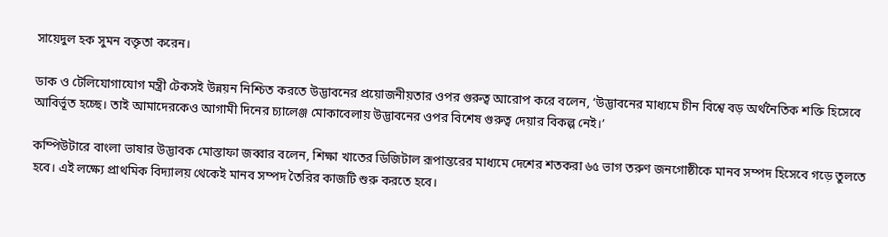সায়েদুল হক সুমন বক্তৃতা করেন।

ডাক ও টেলিযোগাযোগ মন্ত্রী টেকসই উন্নয়ন নিশ্চিত করতে উদ্ভাবনের প্রয়োজনীয়তার ওপর গুরুত্ব আরোপ করে বলেন, ‘উদ্ভাবনের মাধ্যমে চীন বিশ্বে বড় অর্থনৈতিক শক্তি হিসেবে আবির্ভূত হচ্ছে। তাই আমাদেরকেও আগামী দিনের চ্যালেঞ্জ মোকাবেলায় উদ্ভাবনের ওপর বিশেষ গুরুত্ব দেয়ার বিকল্প নেই।’

কম্পিউটারে বাংলা ভাষার উদ্ভাবক মোস্তাফা জব্বার বলেন, শিক্ষা খাতের ডিজিটাল রূপান্তরের মাধ্যমে দেশের শতকরা ৬৫ ভাগ তরুণ জনগোষ্ঠীকে মানব সম্পদ হিসেবে গড়ে তুলতে হবে। এই লক্ষ্যে প্রাথমিক বিদ্যালয় থেকেই মানব সম্পদ তৈরির কাজটি শুরু করতে হবে।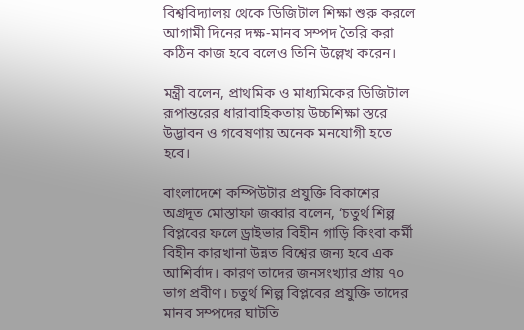বিশ্ববিদ্যালয় থেকে ডিজিটাল শিক্ষা শুরু করলে আগামী দিনের দক্ষ-মানব সম্পদ তৈরি করা কঠিন কাজ হবে বলেও তিনি উল্লেখ করেন।

মন্ত্রী বলেন, প্রাথমিক ও মাধ্যমিকের ডিজিটাল রূপান্তরের ধারাবাহিকতায় উচ্চশিক্ষা স্তরে উদ্ভাবন ও গবেষণায় অনেক মনযোগী হতে হবে।

বাংলাদেশে কম্পিউটার প্রযুক্তি বিকাশের অগ্রদূত মোস্তাফা জব্বার বলেন, ‘চতুর্থ শিল্প বিপ্লবের ফলে ড্রাইভার বিহীন গাড়ি কিংবা কর্মী বিহীন কারখানা উন্নত বিশ্বের জন্য হবে এক আশির্বাদ। কারণ তাদের জনসংখ্যার প্রায় ৭০ ভাগ প্রবীণ। চতুর্থ শিল্প বিপ্লবের প্রযুক্তি তাদের মানব সম্পদের ঘাটতি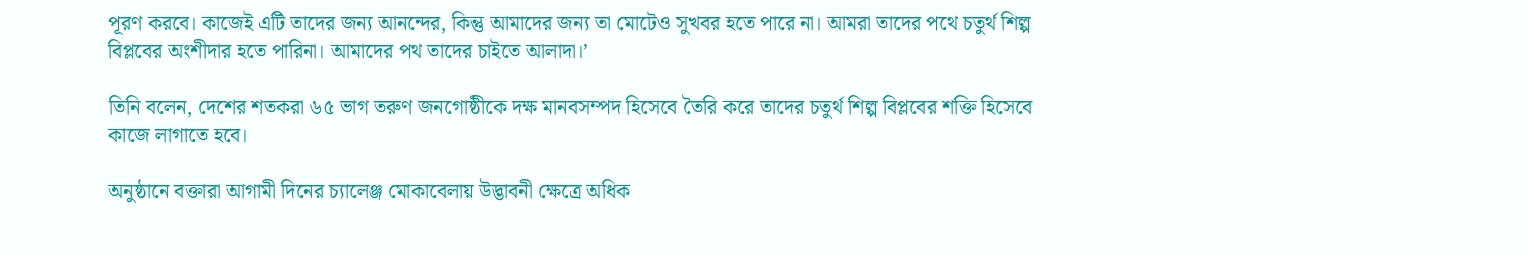পূরণ করবে। কাজেই এটি তাদের জন্য আনন্দের, কিন্তু আমাদের জন্য তা মোটেও সুখবর হতে পারে না। আমরা তাদের পথে চতুর্থ শিল্প বিপ্লবের অংশীদার হতে পারিনা। আমাদের পথ তাদের চাইতে আলাদা।’

তিনি বলেন, দেশের শতকরা ৬৫ ভাগ তরুণ জনগোষ্ঠীকে দক্ষ মানবসম্পদ হিসেবে তৈরি করে তাদের চতুর্থ শিল্প বিপ্লবের শক্তি হিসেবে কাজে লাগাতে হবে।

অনুষ্ঠানে বক্তারা আগামী দিনের চ্যালেঞ্জ মোকাবেলায় উদ্ভাবনী ক্ষেত্রে অধিক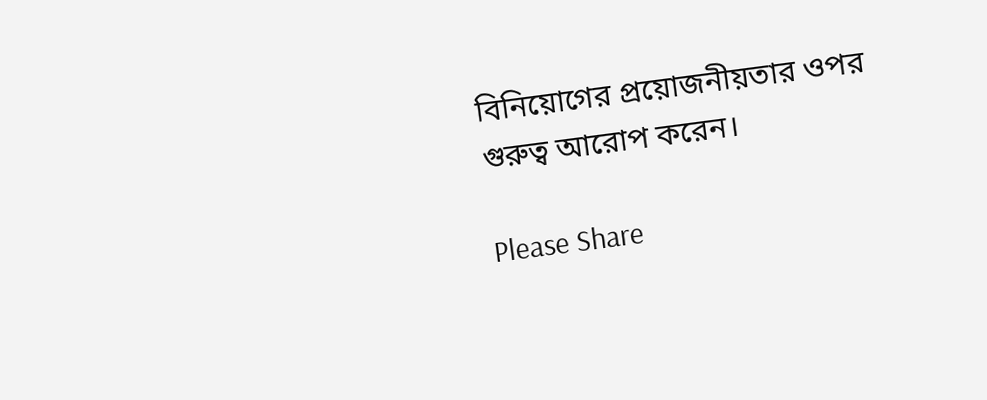বিনিয়োগের প্রয়োজনীয়তার ওপর গুরুত্ব আরোপ করেন।

Please Share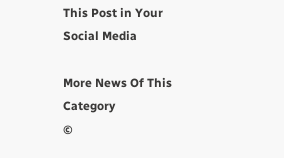This Post in Your Social Media

More News Of This Category
©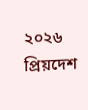২০২৬ প্রিয়দেশ